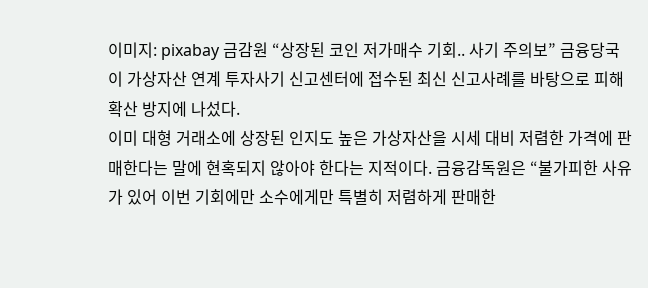이미지: pixabay 금감원 “상장된 코인 저가매수 기회.. 사기 주의보” 금융당국이 가상자산 연계 투자사기 신고센터에 접수된 최신 신고사례를 바탕으로 피해 확산 방지에 나섰다.
이미 대형 거래소에 상장된 인지도 높은 가상자산을 시세 대비 저렴한 가격에 판매한다는 말에 현혹되지 않아야 한다는 지적이다. 금융감독원은 “불가피한 사유가 있어 이번 기회에만 소수에게만 특별히 저렴하게 판매한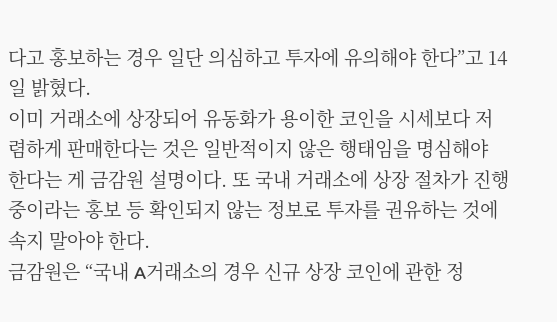다고 홍보하는 경우 일단 의심하고 투자에 유의해야 한다”고 14일 밝혔다.
이미 거래소에 상장되어 유동화가 용이한 코인을 시세보다 저렴하게 판매한다는 것은 일반적이지 않은 행태임을 명심해야 한다는 게 금감원 설명이다. 또 국내 거래소에 상장 절차가 진행 중이라는 홍보 등 확인되지 않는 정보로 투자를 권유하는 것에 속지 말아야 한다.
금감원은 “국내 A거래소의 경우 신규 상장 코인에 관한 정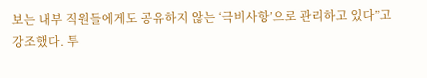보는 내부 직원들에게도 공유하지 않는 ‘극비사항’으로 관리하고 있다”고 강조했다. 투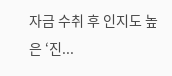자금 수취 후 인지도 높은 ‘진...